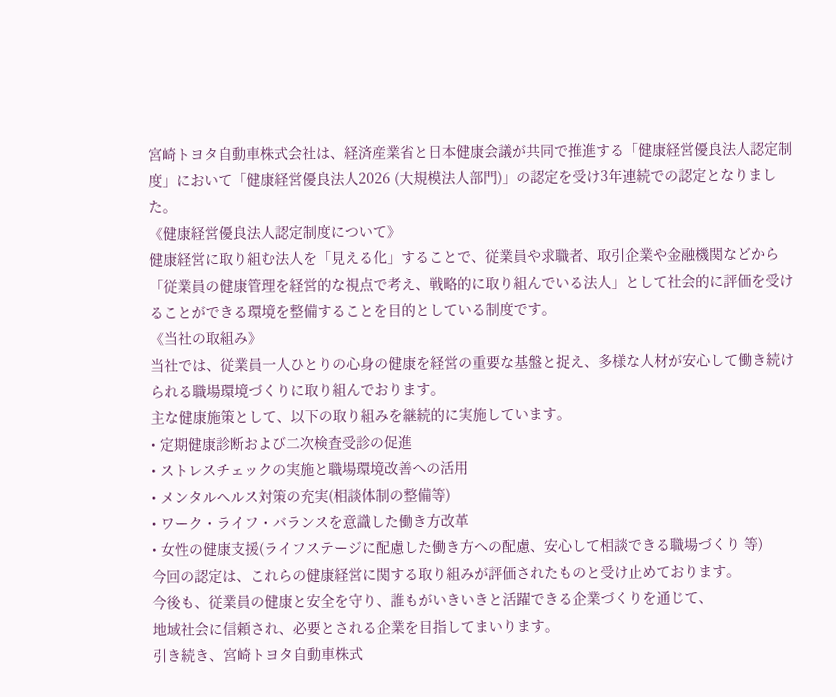宮崎トヨタ自動車株式会社は、経済産業省と日本健康会議が共同で推進する「健康経営優良法人認定制度」において「健康経営優良法人2026 (大規模法人部門)」の認定を受け3年連続での認定となりました。
《健康経営優良法人認定制度について》
健康経営に取り組む法人を「見える化」することで、従業員や求職者、取引企業や金融機関などから「従業員の健康管理を経営的な視点で考え、戦略的に取り組んでいる法人」として社会的に評価を受けることができる環境を整備することを目的としている制度です。
《当社の取組み》
当社では、従業員一人ひとりの心身の健康を経営の重要な基盤と捉え、多様な人材が安心して働き続けられる職場環境づくりに取り組んでおります。
主な健康施策として、以下の取り組みを継続的に実施しています。
• 定期健康診断および二次検査受診の促進
• ストレスチェックの実施と職場環境改善への活用
• メンタルヘルス対策の充実(相談体制の整備等)
• ワーク・ライフ・バランスを意識した働き方改革
• 女性の健康支援(ライフステージに配慮した働き方への配慮、安心して相談できる職場づくり 等)
今回の認定は、これらの健康経営に関する取り組みが評価されたものと受け止めております。
今後も、従業員の健康と安全を守り、誰もがいきいきと活躍できる企業づくりを通じて、
地域社会に信頼され、必要とされる企業を目指してまいります。
引き続き、宮崎トヨタ自動車株式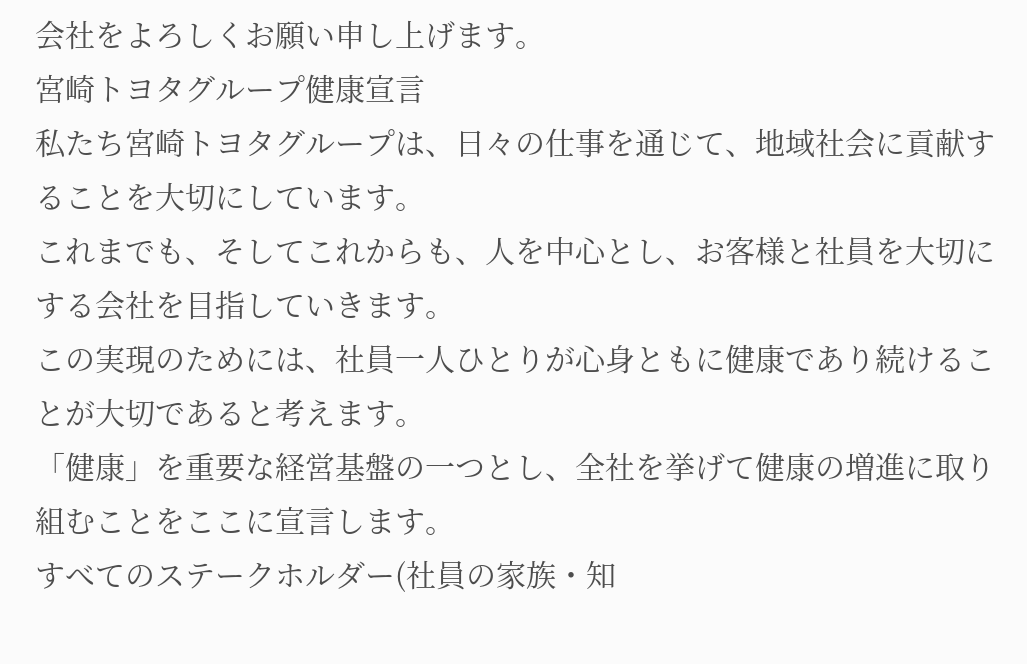会社をよろしくお願い申し上げます。
宮崎トヨタグループ健康宣言
私たち宮崎トヨタグループは、日々の仕事を通じて、地域社会に貢献することを大切にしています。
これまでも、そしてこれからも、人を中心とし、お客様と社員を大切にする会社を目指していきます。
この実現のためには、社員一人ひとりが心身ともに健康であり続けることが大切であると考えます。
「健康」を重要な経営基盤の一つとし、全社を挙げて健康の増進に取り組むことをここに宣言します。
すべてのステークホルダー(社員の家族・知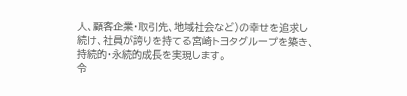人、顧客企業・取引先、地域社会など)の幸せを追求し続け、社員が誇りを持てる宮崎トヨタグループを築き、持続的・永続的成長を実現します。
令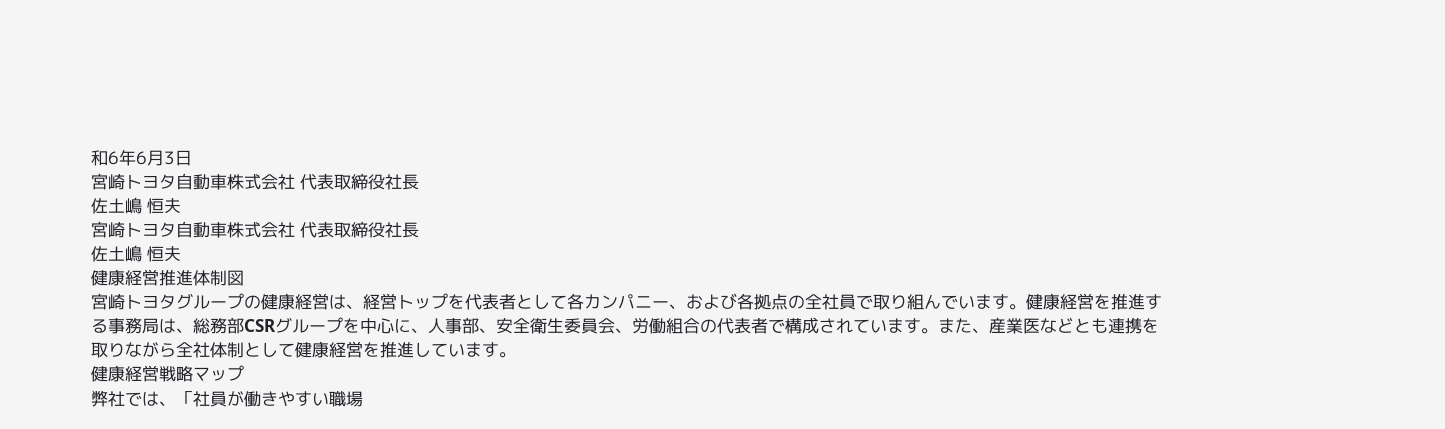和6年6月3日
宮崎トヨタ自動車株式会社 代表取締役社長
佐土嶋 恒夫
宮崎トヨタ自動車株式会社 代表取締役社長
佐土嶋 恒夫
健康経営推進体制図
宮崎トヨタグループの健康経営は、経営トップを代表者として各カンパニー、および各拠点の全社員で取り組んでいます。健康経営を推進する事務局は、総務部CSRグループを中心に、人事部、安全衛生委員会、労働組合の代表者で構成されています。また、産業医などとも連携を取りながら全社体制として健康経営を推進しています。
健康経営戦略マップ
弊社では、「社員が働きやすい職場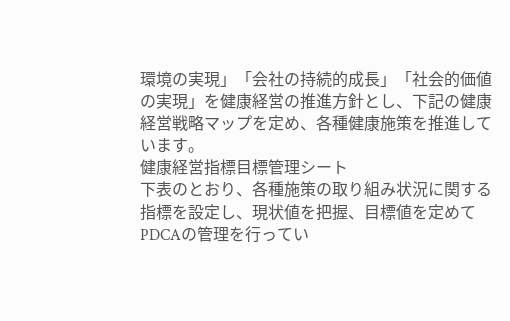環境の実現」「会社の持続的成長」「社会的価値の実現」を健康経営の推進方針とし、下記の健康経営戦略マップを定め、各種健康施策を推進しています。
健康経営指標目標管理シート
下表のとおり、各種施策の取り組み状況に関する指標を設定し、現状値を把握、目標値を定めてPDCAの管理を行ってい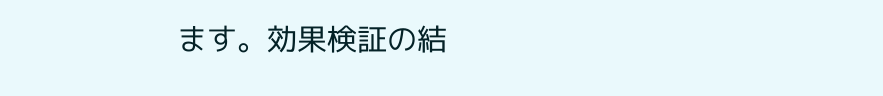ます。効果検証の結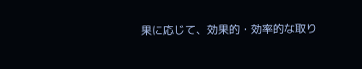果に応じて、効果的・効率的な取り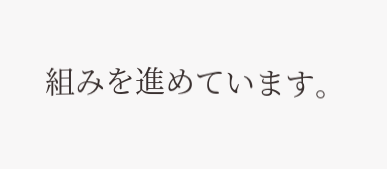組みを進めています。